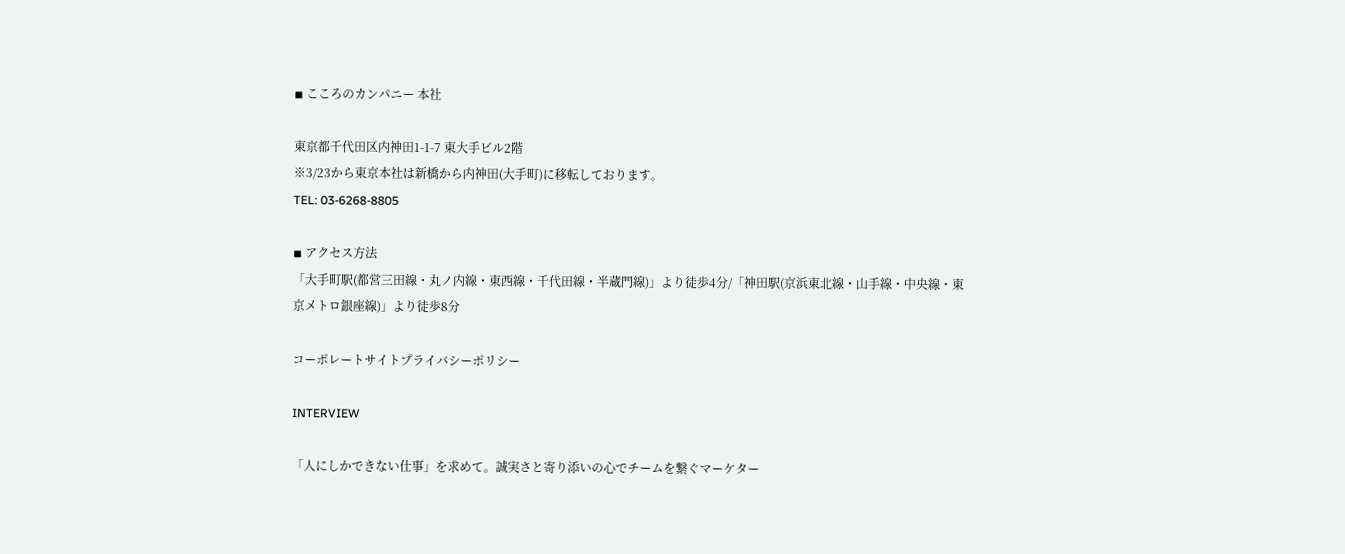◾ こころのカンパニー 本社

東京都千代田区内神田1-1-7 東大手ビル2階
※3/23から東京本社は新橋から内神田(大手町)に移転しております。
TEL: 03-6268-8805

◾ アクセス方法
「大手町駅(都営三田線・丸ノ内線・東西線・千代田線・半蔵門線)」より徒歩4分/「神田駅(京浜東北線・山手線・中央線・東京メトロ銀座線)」より徒歩8分

コーポレートサイトプライバシーポリシー

INTERVIEW

「人にしかできない仕事」を求めて。誠実さと寄り添いの心でチームを繋ぐマーケター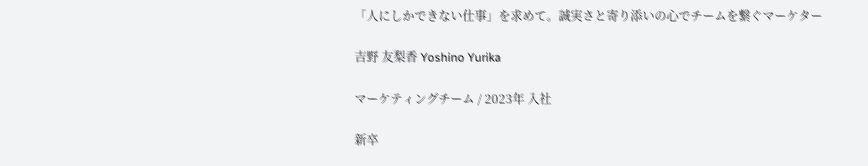「人にしかできない仕事」を求めて。誠実さと寄り添いの心でチームを繋ぐマーケター

吉野 友梨香 Yoshino Yurika

マーケティングチーム / 2023年 入社

新卒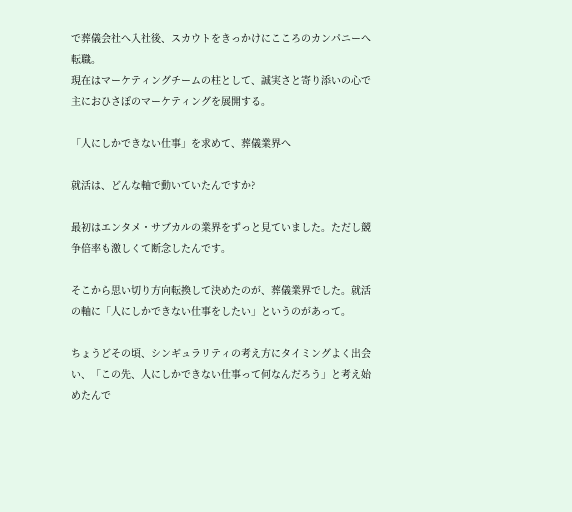で葬儀会社へ入社後、スカウトをきっかけにこころのカンパニーへ転職。
現在はマーケティングチームの柱として、誠実さと寄り添いの心で
主におひさぽのマーケティングを展開する。

「人にしかできない仕事」を求めて、葬儀業界へ

就活は、どんな軸で動いていたんですか?

最初はエンタメ・サブカルの業界をずっと見ていました。ただし競争倍率も激しくて断念したんです。

そこから思い切り方向転換して決めたのが、葬儀業界でした。就活の軸に「人にしかできない仕事をしたい」というのがあって。

ちょうどその頃、シンギュラリティの考え方にタイミングよく出会い、「この先、人にしかできない仕事って何なんだろう」と考え始めたんで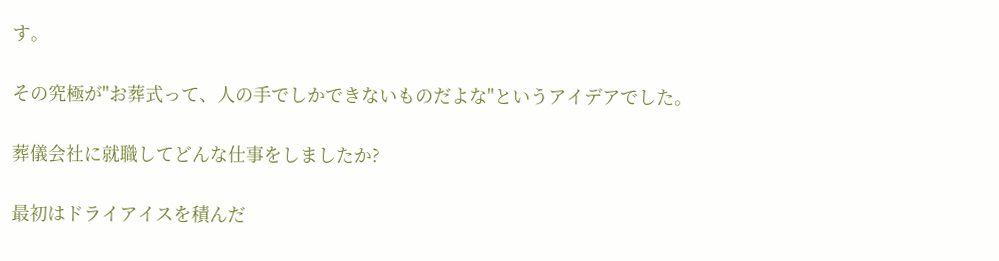す。

その究極が"お葬式って、人の手でしかできないものだよな"というアイデアでした。

葬儀会社に就職してどんな仕事をしましたか?

最初はドライアイスを積んだ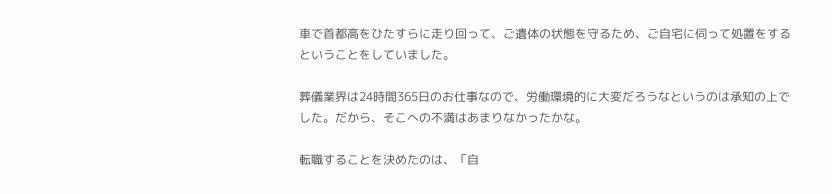車で首都高をひたすらに走り回って、ご遺体の状態を守るため、ご自宅に伺って処置をするということをしていました。

葬儀業界は24時間365日のお仕事なので、労働環境的に大変だろうなというのは承知の上でした。だから、そこへの不満はあまりなかったかな。

転職することを決めたのは、「自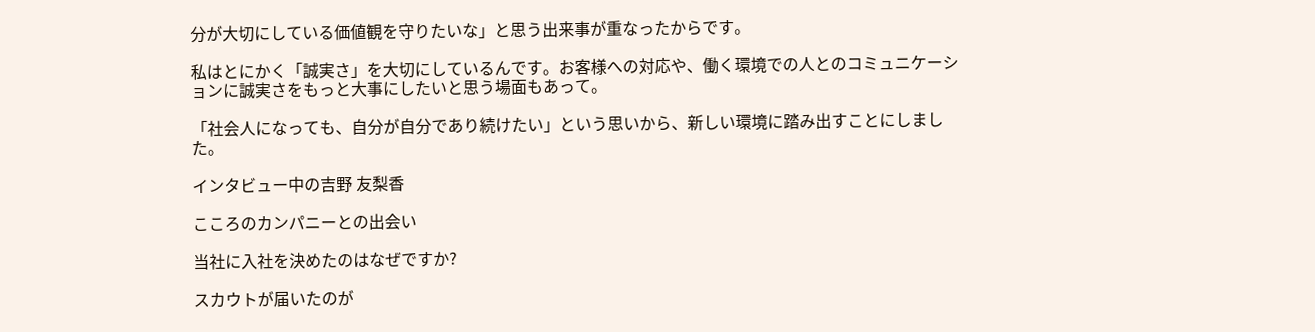分が大切にしている価値観を守りたいな」と思う出来事が重なったからです。

私はとにかく「誠実さ」を大切にしているんです。お客様への対応や、働く環境での人とのコミュニケーションに誠実さをもっと大事にしたいと思う場面もあって。

「社会人になっても、自分が自分であり続けたい」という思いから、新しい環境に踏み出すことにしました。

インタビュー中の吉野 友梨香

こころのカンパニーとの出会い

当社に入社を決めたのはなぜですか?

スカウトが届いたのが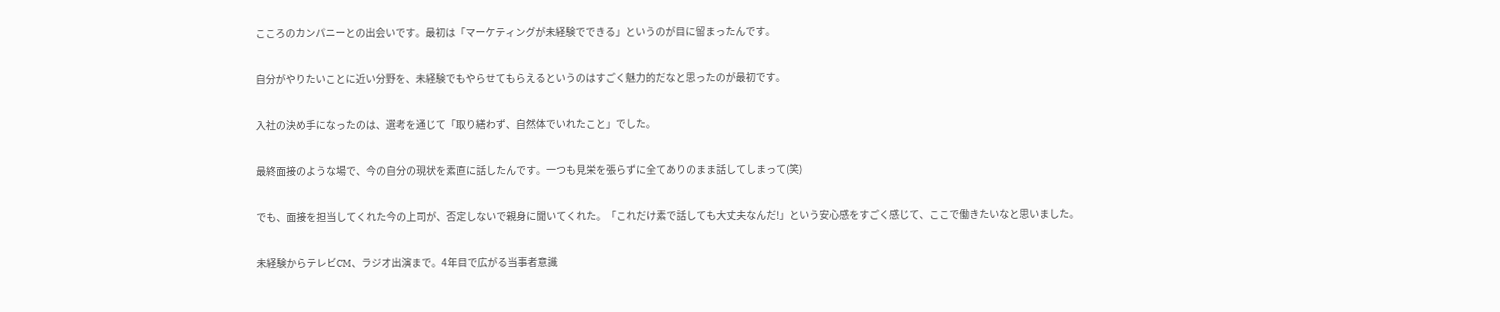こころのカンパニーとの出会いです。最初は「マーケティングが未経験でできる」というのが目に留まったんです。

自分がやりたいことに近い分野を、未経験でもやらせてもらえるというのはすごく魅力的だなと思ったのが最初です。

入社の決め手になったのは、選考を通じて「取り繕わず、自然体でいれたこと」でした。

最終面接のような場で、今の自分の現状を素直に話したんです。一つも見栄を張らずに全てありのまま話してしまって(笑)

でも、面接を担当してくれた今の上司が、否定しないで親身に聞いてくれた。「これだけ素で話しても大丈夫なんだ!」という安心感をすごく感じて、ここで働きたいなと思いました。

未経験からテレビCM、ラジオ出演まで。4年目で広がる当事者意識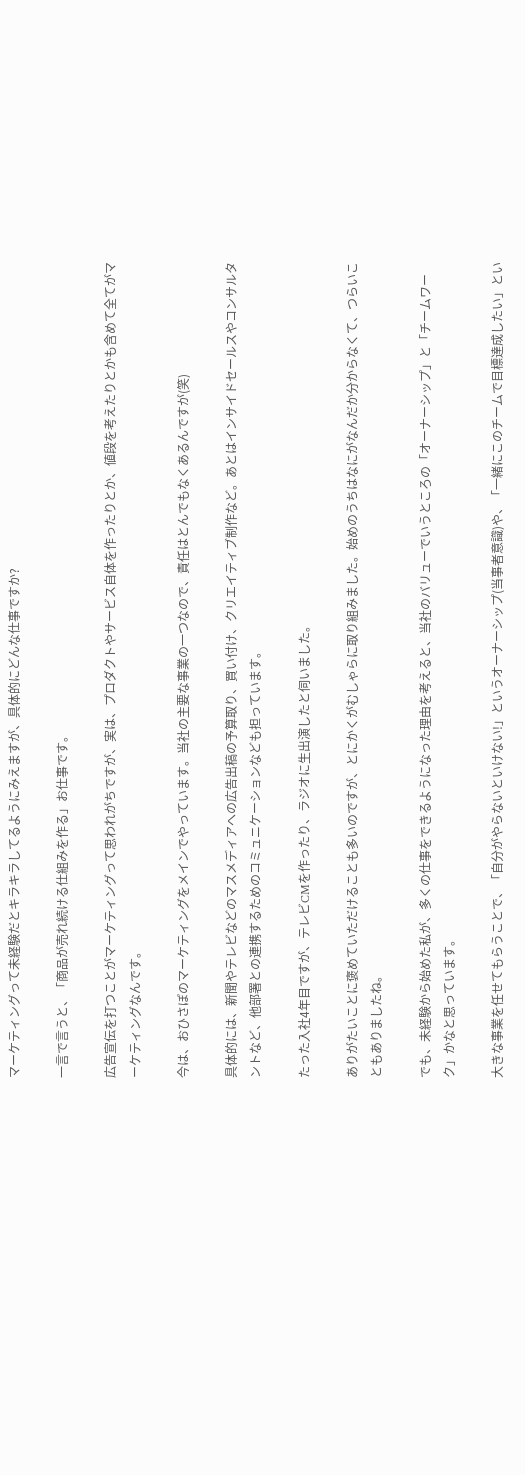マーケティングって未経験だとキラキラしてるようにみえますが、具体的にどんな仕事ですか?

一言で言うと、「商品が売れ続ける仕組みを作る」お仕事です。

広告宣伝を打つことがマーケティングって思われがちですが、実は、プロダクトやサービス自体を作ったりとか、値段を考えたりとかも含めて全てがマーケティングなんです。

今は、おひさぽのマーケティングをメインでやっています。当社の主要な事業の一つなので、責任はとんでもなくあるんですが(笑)

具体的には、新聞やテレビなどのマスメディアへの広告出稿の予算取り、買い付け、クリエイティブ制作など。あとはインサイドセールスやコンサルタントなど、他部署との連携するためのコミュニケーションなども担っています。

たった入社4年目ですが、テレビCMを作ったり、ラジオに生出演したと伺いました。

ありがたいことに褒めていただけることも多いのですが、とにかくがむしゃらに取り組みました。始めのうちはなにがなんだか分からなくて、つらいこともありましたね。

でも、未経験から始めた私が、多くの仕事をできるようになった理由を考えると、当社のバリューでいうところの「オーナーシップ」と「チームワーク」かなと思っています。

大きな事業を任せてもらうことで、「自分がやらないといけない!」というオーナーシップ(当事者意識)や、「一緒にこのチームで目標達成したい」とい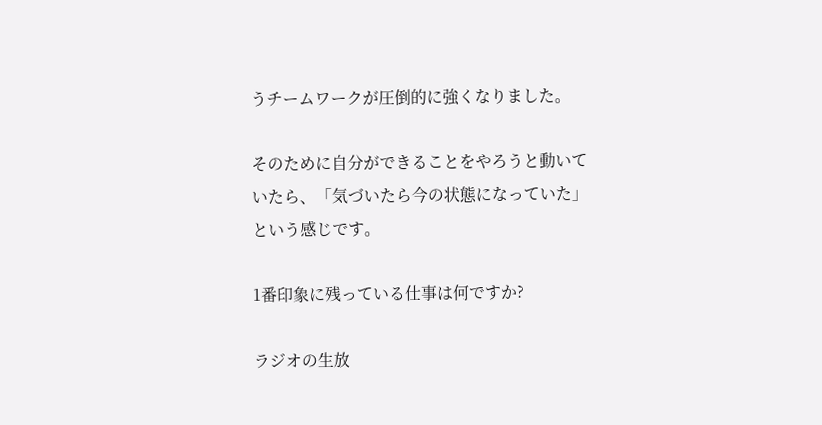うチームワークが圧倒的に強くなりました。

そのために自分ができることをやろうと動いていたら、「気づいたら今の状態になっていた」という感じです。

1番印象に残っている仕事は何ですか?

ラジオの生放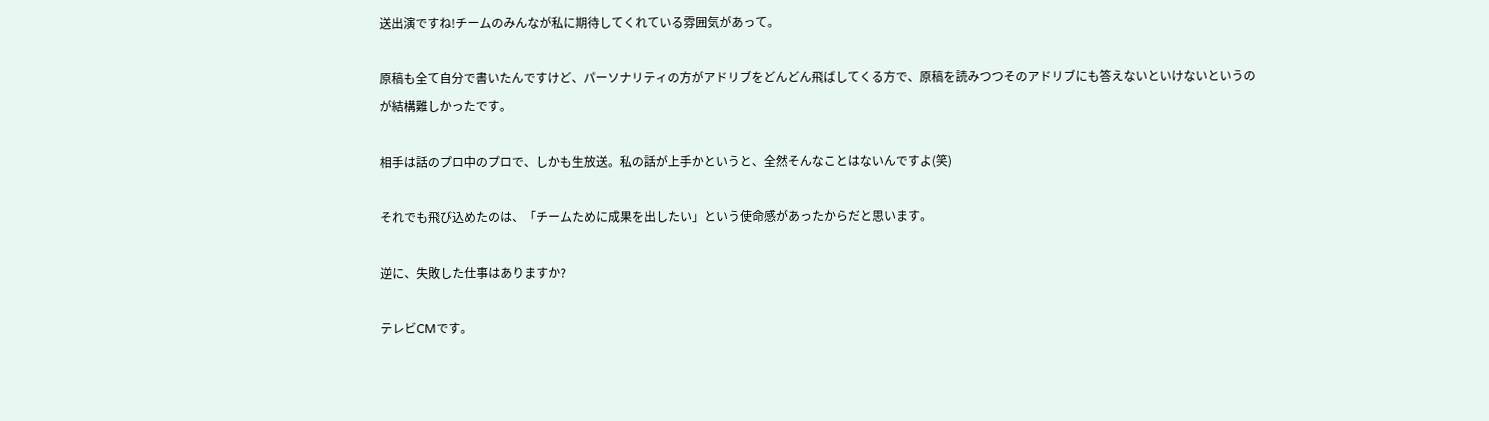送出演ですね!チームのみんなが私に期待してくれている雰囲気があって。

原稿も全て自分で書いたんですけど、パーソナリティの方がアドリブをどんどん飛ばしてくる方で、原稿を読みつつそのアドリブにも答えないといけないというのが結構難しかったです。

相手は話のプロ中のプロで、しかも生放送。私の話が上手かというと、全然そんなことはないんですよ(笑)

それでも飛び込めたのは、「チームために成果を出したい」という使命感があったからだと思います。

逆に、失敗した仕事はありますか?

テレビCMです。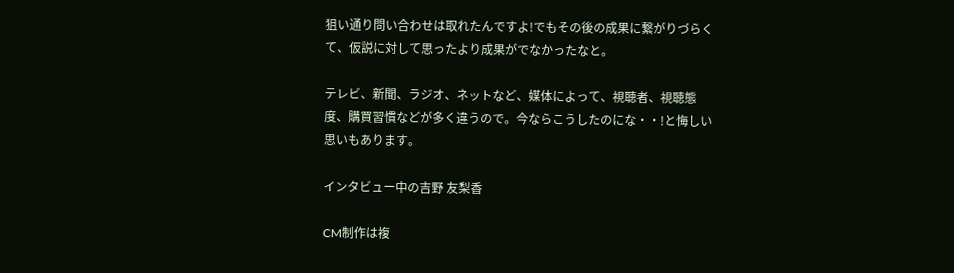狙い通り問い合わせは取れたんですよ!でもその後の成果に繋がりづらくて、仮説に対して思ったより成果がでなかったなと。

テレビ、新聞、ラジオ、ネットなど、媒体によって、視聴者、視聴態度、購買習慣などが多く違うので。今ならこうしたのにな・・!と悔しい思いもあります。

インタビュー中の吉野 友梨香

CM制作は複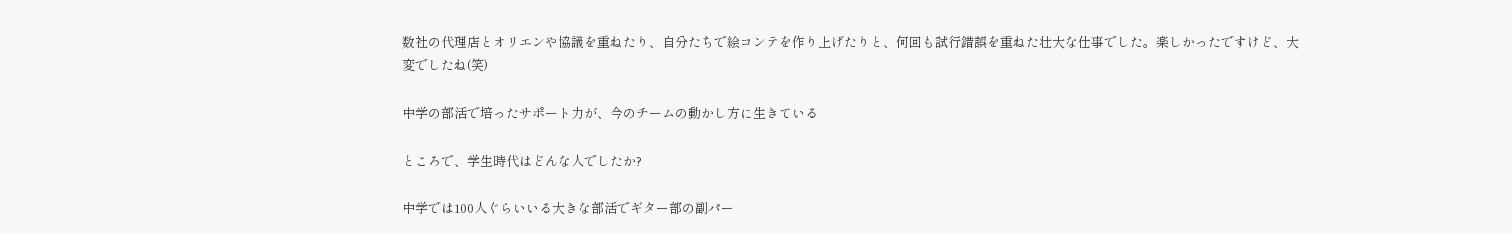数社の代理店とオリエンや協議を重ねたり、自分たちで絵コンテを作り上げたりと、何回も試行錯誤を重ねた壮大な仕事でした。楽しかったですけど、大変でしたね(笑)

中学の部活で培ったサポート力が、今のチームの動かし方に生きている

ところで、学生時代はどんな人でしたか?

中学では100人ぐらいいる大きな部活でギター部の副パー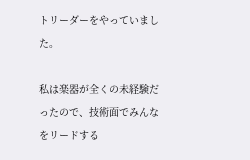トリーダーをやっていました。

私は楽器が全くの未経験だったので、技術面でみんなをリードする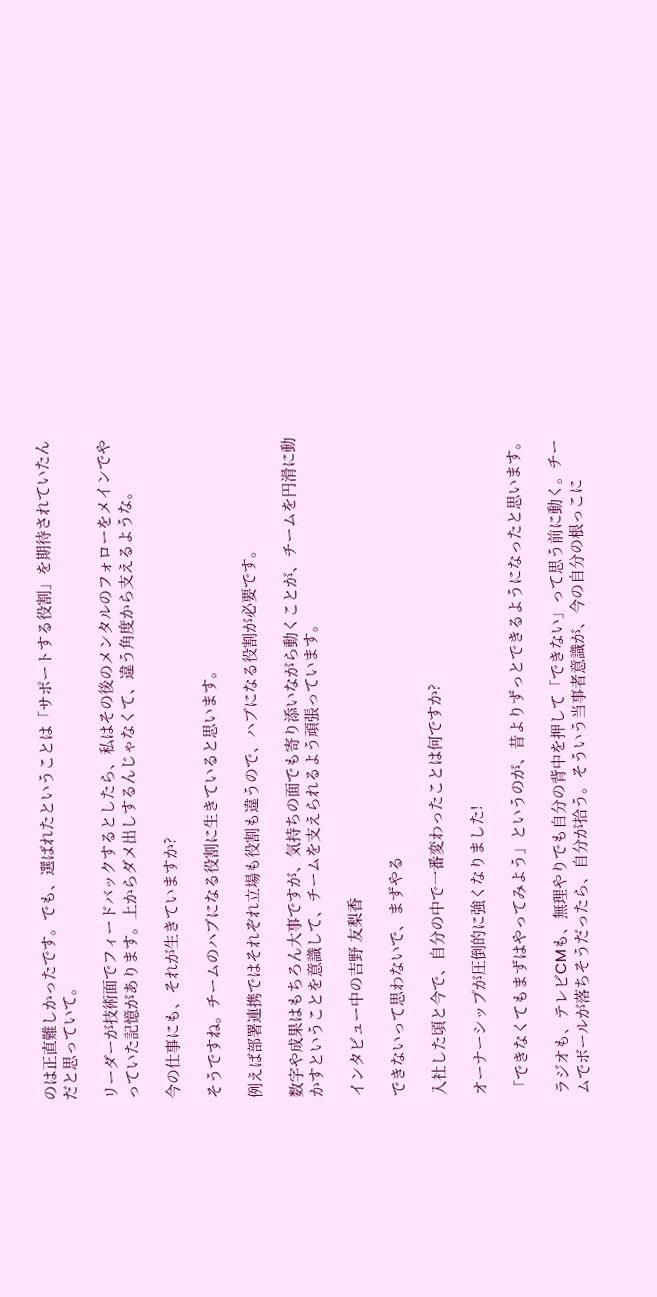のは正直難しかったです。でも、選ばれたということは「サポートする役割」を期待されていたんだと思っていて。

リーダーが技術面でフィードバックするとしたら、私はその後のメンタルのフォローをメインでやっていた記憶があります。上からダメ出しするんじゃなくて、違う角度から支えるような。

今の仕事にも、それが生きていますか?

そうですね。チームのハブになる役割に生きていると思います。

例えば部署連携ではそれぞれ立場も役割も違うので、ハブになる役割が必要です。

数字や成果はもちろん大事ですが、気持ちの面でも寄り添いながら動くことが、チームを円滑に動かすということを意識して、チームを支えられるよう頑張っています。

インタビュー中の吉野 友梨香

できないって思わないで、まずやる

入社した頃と今で、自分の中で一番変わったことは何ですか?

オーナーシップが圧倒的に強くなりました!

「できなくてもまずはやってみよう」というのが、昔よりずっとできるようになったと思います。

ラジオも、テレビCMも、無理やりでも自分の背中を押して「できない」って思う前に動く。チームでボールが落ちそうだったら、自分が拾う。そういう当事者意識が、今の自分の根っこに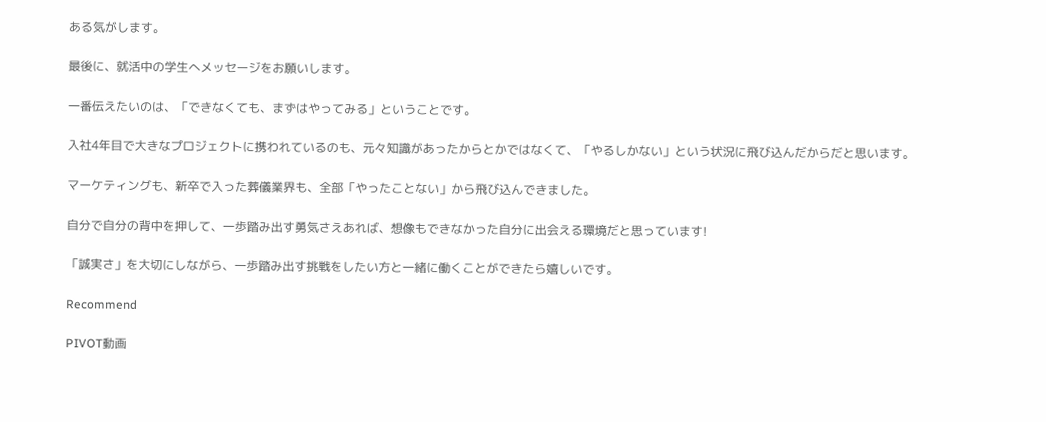ある気がします。

最後に、就活中の学生へメッセージをお願いします。

一番伝えたいのは、「できなくても、まずはやってみる」ということです。

入社4年目で大きなプロジェクトに携われているのも、元々知識があったからとかではなくて、「やるしかない」という状況に飛び込んだからだと思います。

マーケティングも、新卒で入った葬儀業界も、全部「やったことない」から飛び込んできました。

自分で自分の背中を押して、一歩踏み出す勇気さえあれば、想像もできなかった自分に出会える環境だと思っています!

「誠実さ」を大切にしながら、一歩踏み出す挑戦をしたい方と一緒に働くことができたら嬉しいです。

Recommend

PIVOT動画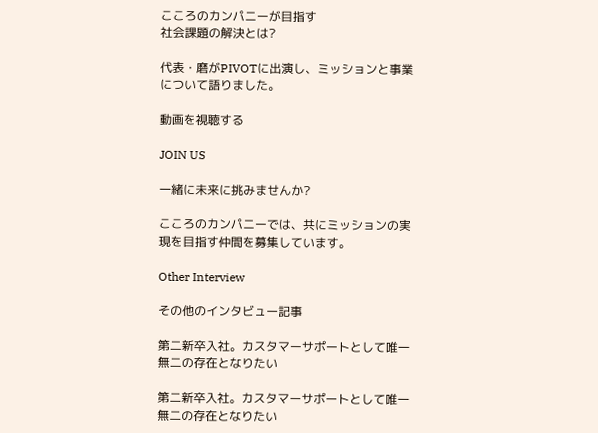こころのカンパニーが目指す
社会課題の解決とは?

代表・磨がPIVOTに出演し、ミッションと事業について語りました。

動画を視聴する

JOIN US

一緒に未来に挑みませんか?

こころのカンパニーでは、共にミッションの実現を目指す仲間を募集しています。

Other Interview

その他のインタビュー記事

第二新卒入社。カスタマーサポートとして唯一無二の存在となりたい

第二新卒入社。カスタマーサポートとして唯一無二の存在となりたい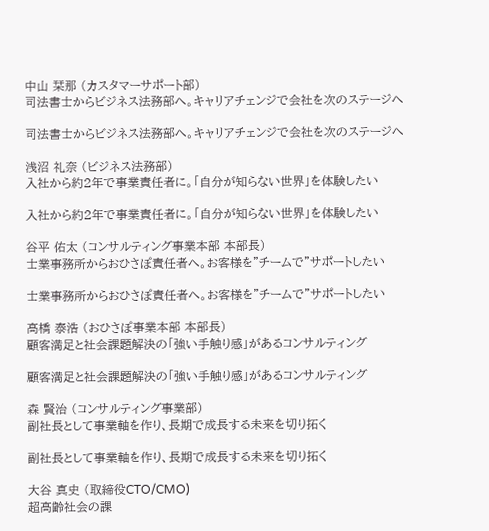中山 栞那 (カスタマーサポート部)
司法書士からビジネス法務部へ。キャリアチェンジで会社を次のステージへ

司法書士からビジネス法務部へ。キャリアチェンジで会社を次のステージへ

浅沼 礼奈 (ビジネス法務部)
入社から約2年で事業責任者に。「自分が知らない世界」を体験したい

入社から約2年で事業責任者に。「自分が知らない世界」を体験したい

谷平 佑太 (コンサルティング事業本部 本部長)
士業事務所からおひさぽ責任者へ。お客様を”チームで”サポートしたい

士業事務所からおひさぽ責任者へ。お客様を”チームで”サポートしたい

高橋 泰浩 (おひさぽ事業本部 本部長)
顧客満足と社会課題解決の「強い手触り感」があるコンサルティング

顧客満足と社会課題解決の「強い手触り感」があるコンサルティング

森 賢治 (コンサルティング事業部)
副社長として事業軸を作り、長期で成長する未来を切り拓く

副社長として事業軸を作り、長期で成長する未来を切り拓く

大谷 真史 (取締役CTO/CMO)
超高齢社会の課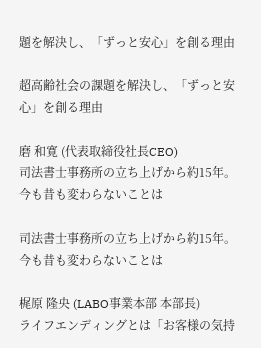題を解決し、「ずっと安心」を創る理由

超高齢社会の課題を解決し、「ずっと安心」を創る理由

磨 和寛 (代表取締役社長CEO)
司法書士事務所の立ち上げから約15年。今も昔も変わらないことは

司法書士事務所の立ち上げから約15年。今も昔も変わらないことは

梶原 隆央 (LABO事業本部 本部長)
ライフエンディングとは「お客様の気持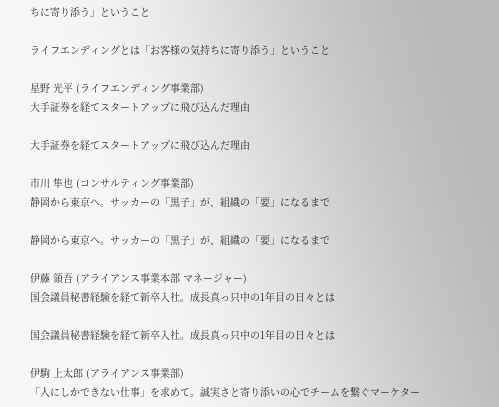ちに寄り添う」ということ

ライフエンディングとは「お客様の気持ちに寄り添う」ということ

星野 光平 (ライフエンディング事業部)
大手証券を経てスタートアップに飛び込んだ理由

大手証券を経てスタートアップに飛び込んだ理由

市川 隼也 (コンサルティング事業部)
静岡から東京へ。サッカーの「黒子」が、組織の「要」になるまで

静岡から東京へ。サッカーの「黒子」が、組織の「要」になるまで

伊藤 領吾 (アライアンス事業本部 マネージャー)
国会議員秘書経験を経て新卒入社。成長真っ只中の1年目の日々とは

国会議員秘書経験を経て新卒入社。成長真っ只中の1年目の日々とは

伊駒 上太郎 (アライアンス事業部)
「人にしかできない仕事」を求めて。誠実さと寄り添いの心でチームを繋ぐマーケター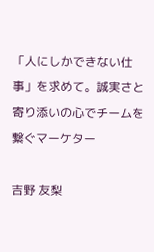「人にしかできない仕事」を求めて。誠実さと寄り添いの心でチームを繋ぐマーケター

吉野 友梨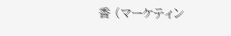香 (マーケティン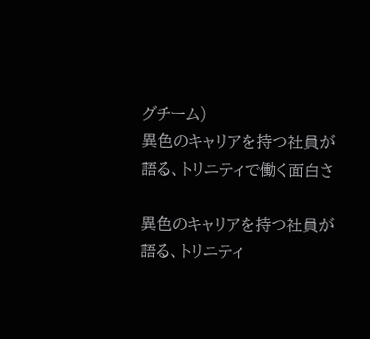グチーム)
異色のキャリアを持つ社員が語る、トリニティで働く面白さ

異色のキャリアを持つ社員が語る、トリニティ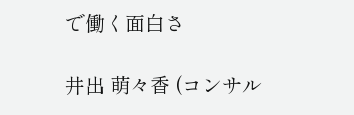で働く面白さ

井出 萌々香 (コンサル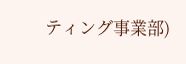ティング事業部)